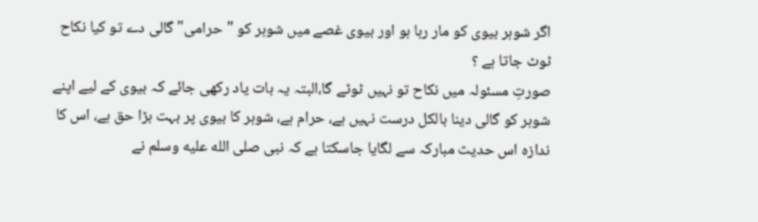اگر شوہر بیوی کو مار رہا ہو اور بیوی غصے میں شوہر کو "حرامی" گالی دے تو کیا نکاح ٹوٹ جاتا ہے ؟
صورتِ مسئولہ میں نکاح تو نہیں ٹوٹے گا،البتہ یہ بات یاد رکھی جائے کہ بیوی کے لیے اپنے شوہر کو گالی دینا بالکل درست نہیں ہے، حرام ہے، شوہر کا بیوی پر بہت بڑا حق ہے، اس کا ندازہ اس حدیث مبارکہ سے لگایا جاسکتا ہے کہ نبی صلى الله عليه وسلم نے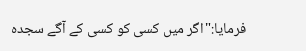فرمایا:"اگر میں کسی کو کسی کے آگے سجدہ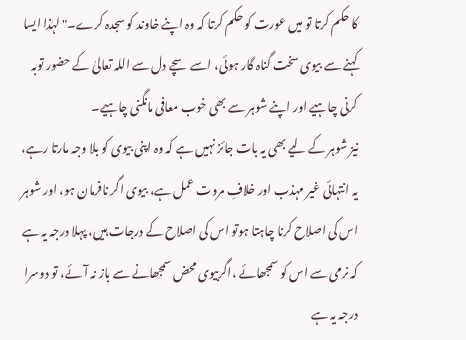کا حکم کرتا تو میں عورت کو حکم کرتا کہ وہ اپنے خاوند کو سجدہ کرے۔" لہٰذا ایسا کہنے سے بیوی سخت گناہ گار ہوئی، اسے سچے دل سے اللہ تعالیٰ کے حضور توبہ کرنی چاہیے اور اپنے شوہر سے بھی خوب معافی مانگنی چاہیے۔
نیز شوہر کے لیے بھی یہ بات جائز نہیں ہے کہ وہ اپنی بیوی کو بلا وجہ مارتا رہے، یہ انتہائی غیر مہذب اور خلافِ مروت عمل ہے، بیوی اگر نافرمان ہو، اور شوہر اس کی اصلاح کرنا چاہتا ہوتو اس کی اصلاح کے درجات ہیں، پہلا درجہ یہ ہے کہ نرمی سے اس کو سمجھائے ،اگربیوی محض سمجھانے سے باز نہ آئے، تو دوسرا درجہ یہ ہے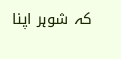کہ شوہر اپنا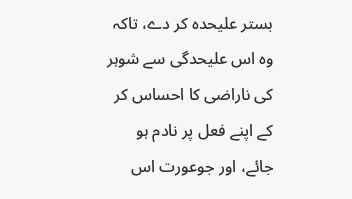بستر علیحدہ کر دے، تاکہ وہ اس علیحدگی سے شوہر کی ناراضی کا احساس کر کے اپنے فعل پر نادم ہو جائے، اور جوعورت اس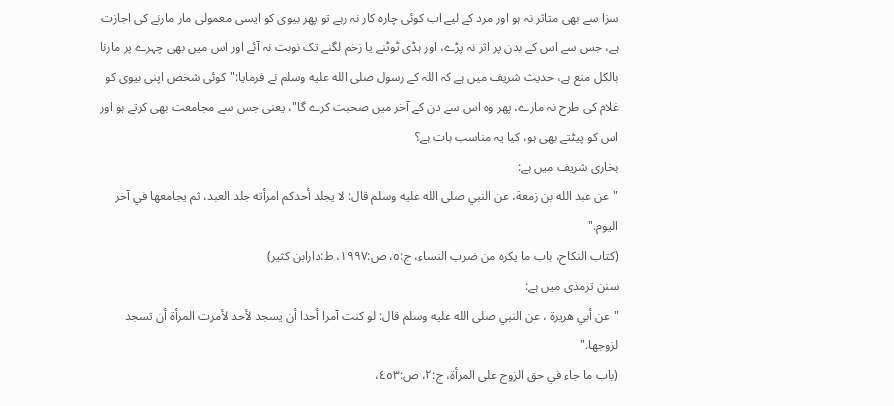سزا سے بھی متاثر نہ ہو اور مرد کے لیے اب کوئی چارہ کار نہ رہے تو پھر بیوی کو ایسی معمولی مار مارنے کی اجازت ہے، جس سے اس کے بدن پر اثر نہ پڑے، اور ہڈی ٹوٹنے یا زخم لگنے تک نوبت نہ آئے اور اس میں بھی چہرے پر مارنا بالکل منع ہے، حدیث شریف میں ہے کہ اللہ کے رسول صلى الله عليه وسلم نے فرمایا:"کوئی شخص اپنی بیوی کو غلام کی طرح نہ مارے، پھر وہ اس سے دن کے آخر میں صحبت کرے گا"، یعنی جس سے مجامعت بھی کرتے ہو اور اس کو پیٹتے بھی ہو، کیا یہ مناسب بات ہے؟
بخاری شریف میں ہے:
"عن عبد الله بن زمعة، عن النبي صلى الله عليه وسلم قال: لا يجلد أحدكم امرأته جلد العبد، ثم يجامعها في آخر اليوم."
(كتاب النكاح، باب ما يكره من ضرب النساء، ج:٥، ص:١٩٩٧، ط:دارابن كثير)
سنن ترمذی میں ہے:
"عن أبي هريرة ، عن النبي صلى الله عليه وسلم قال: لو كنت آمرا أحدا أن يسجد لأحد لأمرت المرأة أن تسجد لزوجها."
(باب ما جاء في حق الزوج على المرأة، ج:٢، ص:٤٥٣،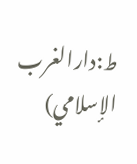ط:دارالغرب الإسلامي)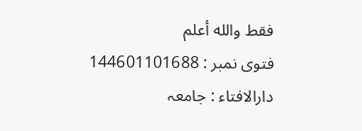فقط والله أعلم
فتوی نمبر : 144601101688
دارالافتاء : جامعہ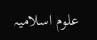علوم اسلامیہ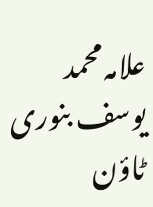علامہ محمد یوسف بنوری ٹاؤن